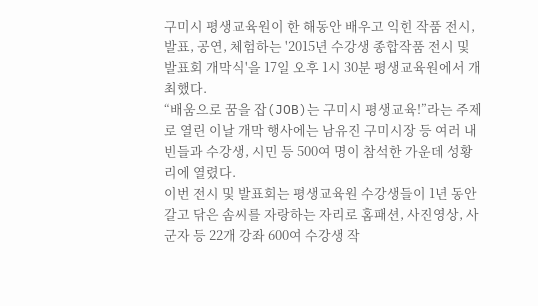구미시 평생교육원이 한 해동안 배우고 익힌 작품 전시, 발표, 공연, 체험하는 '2015년 수강생 종합작품 전시 및 발표회 개막식'을 17일 오후 1시 30분 평생교육원에서 개최했다.
“배움으로 꿈을 잡(JOB)는 구미시 평생교육!”라는 주제로 열린 이날 개막 행사에는 남유진 구미시장 등 여러 내빈들과 수강생, 시민 등 500여 명이 참석한 가운데 성황리에 열렸다.
이번 전시 및 발표회는 평생교육원 수강생들이 1년 동안 갈고 닦은 솜씨를 자랑하는 자리로 홈패션, 사진영상, 사군자 등 22개 강좌 600여 수강생 작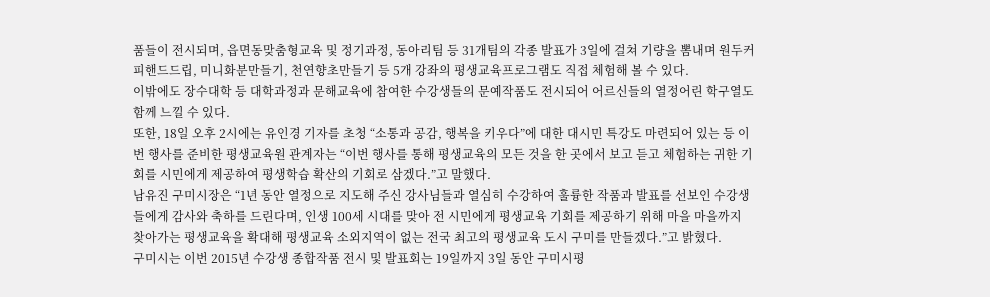품들이 전시되며, 읍면동맞춤형교육 및 정기과정, 동아리팀 등 31개팀의 각종 발표가 3일에 걸쳐 기량을 뽐내며 원두커피핸드드립, 미니화분만들기, 천연향초만들기 등 5개 강좌의 평생교육프로그램도 직접 체험해 볼 수 있다.
이밖에도 장수대학 등 대학과정과 문해교육에 참여한 수강생들의 문예작품도 전시되어 어르신들의 열정어린 학구열도 함께 느낄 수 있다.
또한, 18일 오후 2시에는 유인경 기자를 초청 “소통과 공감, 행복을 키우다”에 대한 대시민 특강도 마련되어 있는 등 이번 행사를 준비한 평생교육원 관계자는 “이번 행사를 통해 평생교육의 모든 것을 한 곳에서 보고 듣고 체험하는 귀한 기회를 시민에게 제공하여 평생학습 확산의 기회로 삼겠다.”고 말했다.
남유진 구미시장은 “1년 동안 열정으로 지도해 주신 강사님들과 열심히 수강하여 훌륭한 작품과 발표를 선보인 수강생들에게 감사와 축하를 드린다며, 인생 100세 시대를 맞아 전 시민에게 평생교육 기회를 제공하기 위해 마을 마을까지 찾아가는 평생교육을 확대해 평생교육 소외지역이 없는 전국 최고의 평생교육 도시 구미를 만들겠다.”고 밝혔다.
구미시는 이번 2015년 수강생 종합작품 전시 및 발표회는 19일까지 3일 동안 구미시평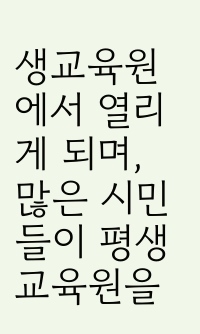생교육원에서 열리게 되며, 많은 시민들이 평생교육원을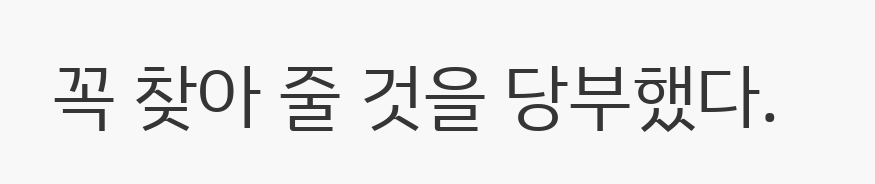꼭 찾아 줄 것을 당부했다.